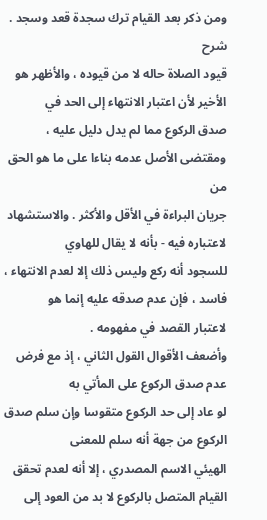ومن ذكر بعد القيام ترك سجدة قعد وسجد .
شرح
قيود الصلاة حاله لا من قيوده ، والأظهر هو الأخير لأن اعتبار الانتهاء إلى الحد في
صدق الركوع مما لم يدل دليل عليه ، ومقتضى الأصل عدمه بناءا على ما هو الحق من
جريان البراءة في الأقل والأكثر . والاستشهاد لاعتباره فيه - بأنه لا يقال للهاوي
للسجود أنه ركع وليس ذلك إلا لعدم الانتهاء ، فاسد ، فإن عدم صدقه عليه إنما هو
لاعتبار القصد في مفهومه .
وأضعف الأقوال القول الثاني ، إذ مع فرض عدم صدق الركوع على المأتي به
لو عاد إلى حد الركوع متقوسا وإن سلم صدق الركوع من جهة أنه سلم للمعنى
الهيئي الاسم المصدري ، إلا أنه لعدم تحقق القيام المتصل بالركوع لا بد من العود إلى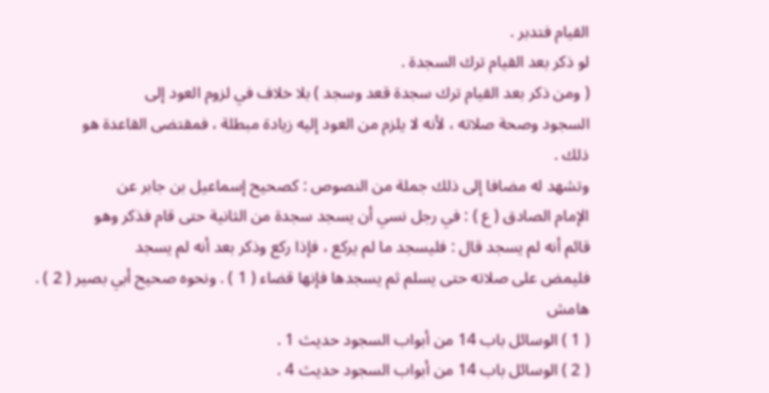القيام فتدبر .
لو ذكر بعد القيام ترك السجدة .
( ومن ذكر بعد القيام ترك سجدة قعد وسجد ) بلا خلاف في لزوم العود إلى
السجود وصحة صلاته ، لأنه لا يلزم من العود إليه زيادة مبطلة ، فمقتضى القاعدة هو
ذلك .
وتشهد له مضافا إلى ذلك جملة من النصوص : كصحيح إسماعيل بن جابر عن
الإمام الصادق ( ع ) : في رجل نسي أن يسجد سجدة من الثانية حتى قام فذكر وهو
قائم أنه لم يسجد قال : فليسجد ما لم يركع ، فإذا ركع وذكر بعد أنه لم يسجد
فليمض على صلاته حتى يسلم ثم يسجدها فإنها قضاء ( 1 ) . ونحوه صحيح أبي بصير ( 2 ) .
هامش
( 1 ) الوسائل باب 14 من أبواب السجود حديث 1 .
( 2 ) الوسائل باب 14 من أبواب السجود حديث 4 .